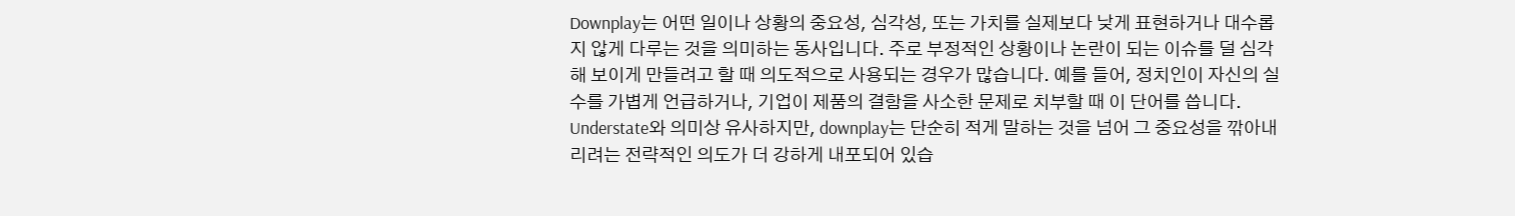Downplay는 어떤 일이나 상황의 중요성, 심각성, 또는 가치를 실제보다 낮게 표현하거나 대수롭지 않게 다루는 것을 의미하는 동사입니다. 주로 부정적인 상황이나 논란이 되는 이슈를 덜 심각해 보이게 만들려고 할 때 의도적으로 사용되는 경우가 많습니다. 예를 들어, 정치인이 자신의 실수를 가볍게 언급하거나, 기업이 제품의 결함을 사소한 문제로 치부할 때 이 단어를 씁니다. Understate와 의미상 유사하지만, downplay는 단순히 적게 말하는 것을 넘어 그 중요성을 깎아내리려는 전략적인 의도가 더 강하게 내포되어 있습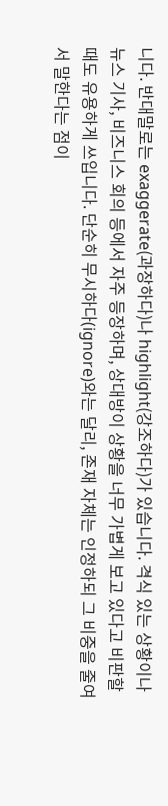니다. 반대말로는 exaggerate(과장하다)나 highlight(강조하다)가 있습니다. 격식 있는 상황이나 뉴스 기사, 비즈니스 회의 등에서 자주 등장하며, 상대방이 상황을 너무 가볍게 보고 있다고 비판할 때도 유용하게 쓰입니다. 단순히 무시하다(ignore)와는 달리, 존재 자체는 인정하되 그 비중을 줄여서 말한다는 점이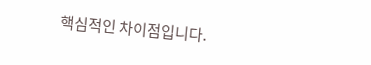핵심적인 차이점입니다.